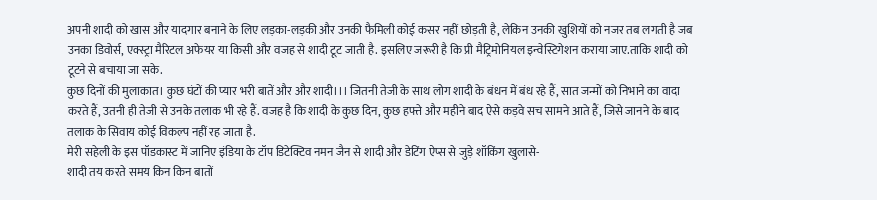अपनी शादी को खास और यादगार बनाने के लिए लड़का-लड़की और उनकी फैमिली कोई कसर नहीं छोड़ती है, लेकिन उनकी खुशियों को नजर तब लगती है जब उनका डिवोर्स, एक्स्ट्रा मैरिटल अफेयर या किसी और वजह से शादी टूट जाती है. इसलिए जरूरी है कि प्री मैट्रिमोनियल इन्वेस्टिगेशन कराया जाए.ताकि शादी को टूटने से बचाया जा सके.
कुछ दिनों की मुलाकात। कुछ घंटों की प्यार भरी बातें और और शादी।।। जितनी तेजी के साथ लोग शादी के बंधन में बंध रहे हैं, सात जन्मों को निभाने का वादा करते हैं, उतनी ही तेजी से उनके तलाक भी रहे हैं. वजह है कि शादी के कुछ दिन, कुछ हफ्ते और महीने बाद ऐसे कड़वे सच सामने आते हैं, जिसे जानने के बाद तलाक के सिवाय कोई विकल्प नहीं रह जाता है.
मेरी सहेली के इस पॉडकास्ट में जानिए इंडिया के टॉप डिटेक्टिव नमन जैन से शादी और डेटिंग ऐप्स से जुड़े शॉकिंग खुलासे-
शादी तय करते समय किन किन बातों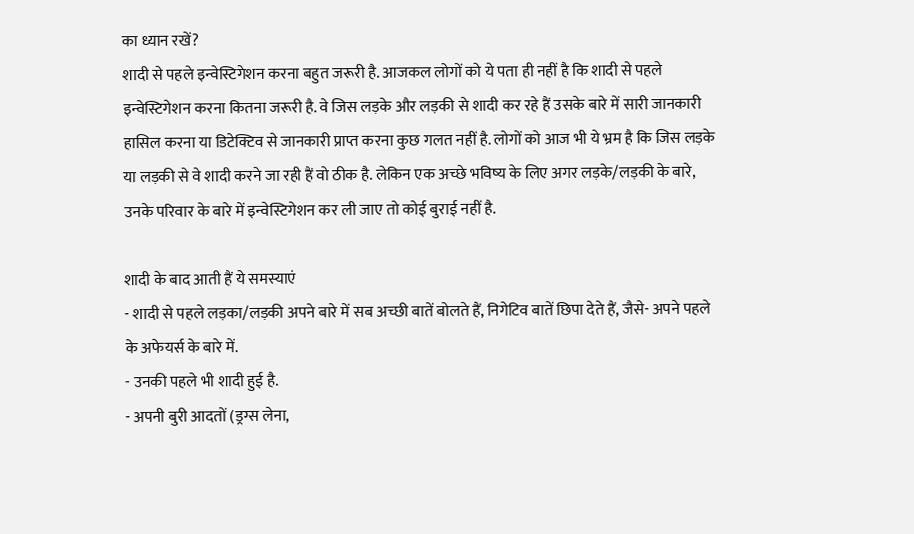का ध्यान रखें?
शादी से पहले इन्वेस्टिगेशन करना बहुत जरूरी है. आजकल लोगों को ये पता ही नहीं है कि शादी से पहले इन्वेस्टिगेशन करना कितना जरूरी है. वे जिस लड़के और लड़की से शादी कर रहे हैं उसके बारे में सारी जानकारी हासिल करना या डिटेक्टिव से जानकारी प्राप्त करना कुछ गलत नहीं है. लोगों को आज भी ये भ्रम है कि जिस लड़के या लड़की से वे शादी करने जा रही हैं वो ठीक है. लेकिन एक अच्छे भविष्य के लिए अगर लड़के/लड़की के बारे, उनके परिवार के बारे में इन्वेस्टिगेशन कर ली जाए तो कोई बुराई नहीं है.

शादी के बाद आती हैं ये समस्याएं
- शादी से पहले लड़का/लड़की अपने बारे में सब अच्छी बातें बोलते हैं, निगेटिव बातें छिपा देते हैं, जैसे- अपने पहले के अफेयर्स के बारे में.
- उनकी पहले भी शादी हुई है.
- अपनी बुरी आदतों (ड्रग्स लेना,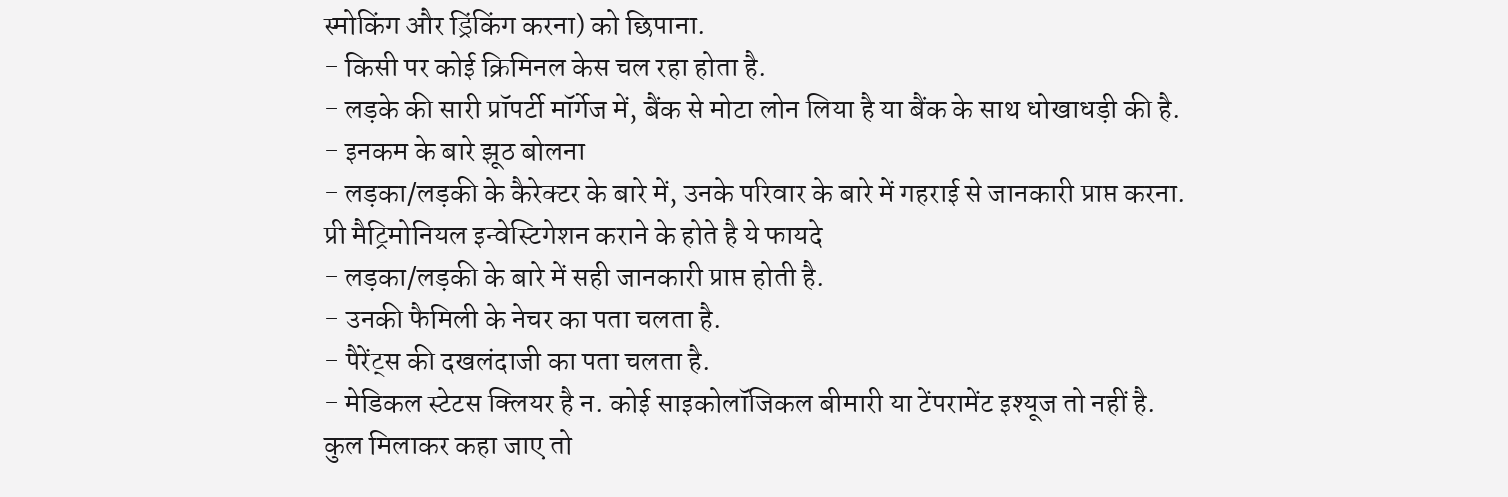स्मोकिंग और ड्रिंकिंग करना) को छिपाना.
- किसी पर कोई क्रिमिनल केस चल रहा होता है.
- लड़के की सारी प्रॉपर्टी मॉर्गेज में, बैंक से मोटा लोन लिया है या बैंक के साथ धोखाधड़ी की है.
- इनकम के बारे झूठ बोलना
- लड़का/लड़की के कैरेक्टर के बारे में, उनके परिवार के बारे में गहराई से जानकारी प्राप्त करना.
प्री मैट्रिमोनियल इन्वेस्टिगेशन कराने के होते है ये फायदे
- लड़का/लड़की के बारे में सही जानकारी प्राप्त होती है.
- उनकी फैमिली के नेचर का पता चलता है.
- पैरेंट्स की दखलंदाजी का पता चलता है.
- मेडिकल स्टेटस क्लियर है न. कोई साइकोलॉजिकल बीमारी या टेंपरामेंट इश्यूज तो नहीं है.
कुल मिलाकर कहा जाए तो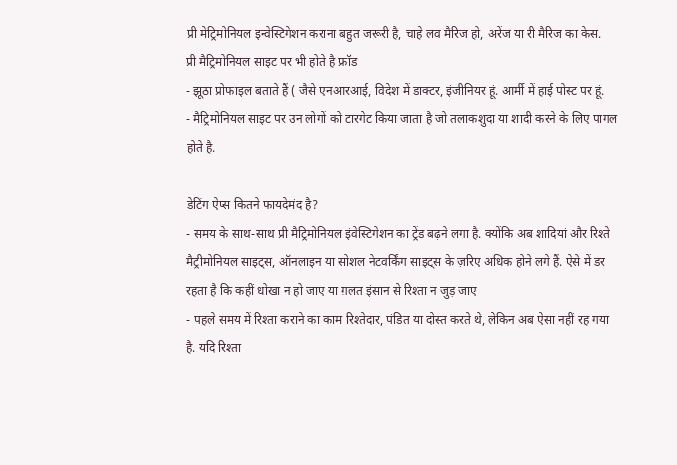प्री मेट्रिमोनियल इन्वेस्टिगेशन कराना बहुत जरूरी है, चाहे लव मैरिज हो, अरेंज या री मैरिज का केस.
प्री मैट्रिमोनियल साइट पर भी होते है फ्रॉड
- झूठा प्रोफाइल बताते हैं ( जैसे एनआरआई, विदेश में डाक्टर, इंजीनियर हूं. आर्मी में हाई पोस्ट पर हूं.
- मैट्रिमोनियल साइट पर उन लोगों को टारगेट किया जाता है जो तलाकशुदा या शादी करने के लिए पागल होते है.

डेटिंग ऐप्स कितने फायदेमंद है?
- समय के साथ-साथ प्री मैट्रिमोनियल इंवेस्टिगेशन का ट्रेंड बढ़ने लगा है. क्योंकि अब शादियां और रिश्ते मैट्रीमोनियल साइट्स, ऑनलाइन या सोशल नेटवर्किंग साइट्स के ज़रिए अधिक होने लगे हैं. ऐसे में डर रहता है कि कहीं धोखा न हो जाए या ग़लत इंसान से रिश्ता न जुड़ जाए
- पहले समय में रिश्ता कराने का काम रिश्तेदार, पंडित या दोस्त करते थे, लेकिन अब ऐसा नहीं रह गया है. यदि रिश्ता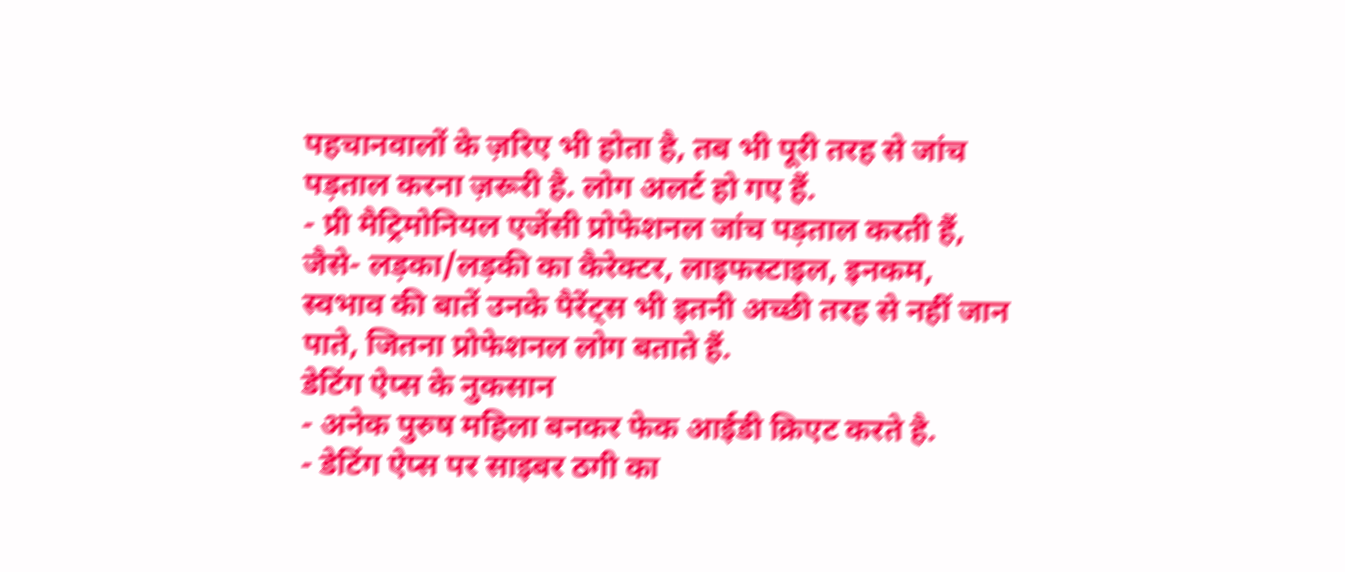पहचानवालों के ज़रिए भी होता है, तब भी पूरी तरह से जांच पड़ताल करना ज़रूरी है. लोग अलर्ट हो गए हैं.
- प्री मैट्रिमोनियल एजेंसी प्रोफेशनल जांच पड़ताल करती हैं, जैसे- लड़का/लड़की का कैरेक्टर, लाइफस्टाइल, इनकम, स्वभाव की बातें उनके पैरेंट्स भी इतनी अच्छी तरह से नहीं जान पाते, जितना प्रोफेशनल लोग बताते हैं.
डेटिंग ऐप्स के नुकसान
- अनेक पुरुष महिला बनकर फेक आईडी क्रिएट करते है.
- डेटिंग ऐप्स पर साइबर ठगी का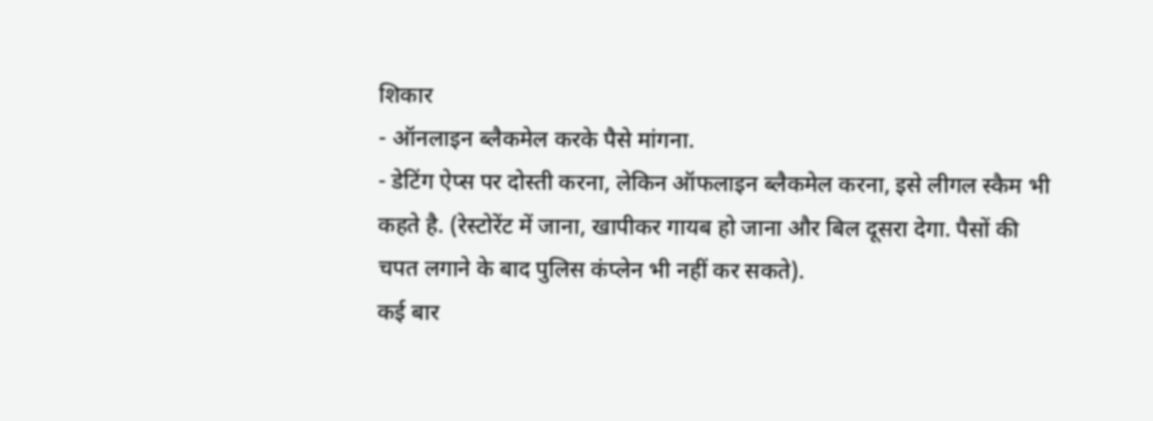शिकार
- ऑनलाइन ब्लैकमेल करके पैसे मांगना.
- डेटिंग ऐप्स पर दोस्ती करना, लेकिन ऑफलाइन ब्लैकमेल करना, इसे लीगल स्कैम भी कहते है. (रेस्टोरेंट में जाना, खापीकर गायब हो जाना और बिल दूसरा देगा. पैसों की चपत लगाने के बाद पुलिस कंप्लेन भी नहीं कर सकते).
कई बार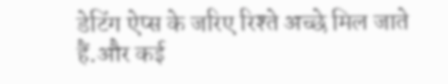डेटिंग ऐप्स के जरिए रिश्ते अच्छे मिल जाते हैं.और कई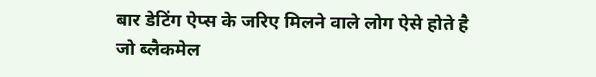बार डेटिंग ऐप्स के जरिए मिलने वाले लोग ऐसे होते है जो ब्लैकमेल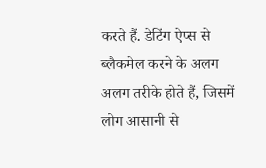करते हैं. डेटिंग ऐप्स से ब्लैकमेल करने के अलग अलग तरीके होते हैं, जिसमें लोग आसानी से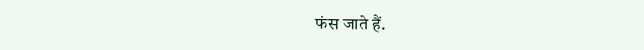फंस जाते हैं.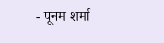- पूनम शर्मा